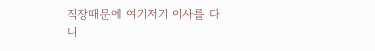직장때문에 여기저기 이사를 다니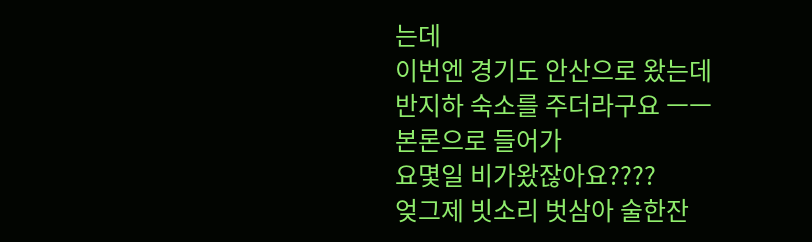는데
이번엔 경기도 안산으로 왔는데
반지하 숙소를 주더라구요 ㅡㅡ
본론으로 들어가
요몇일 비가왔잖아요????
엊그제 빗소리 벗삼아 술한잔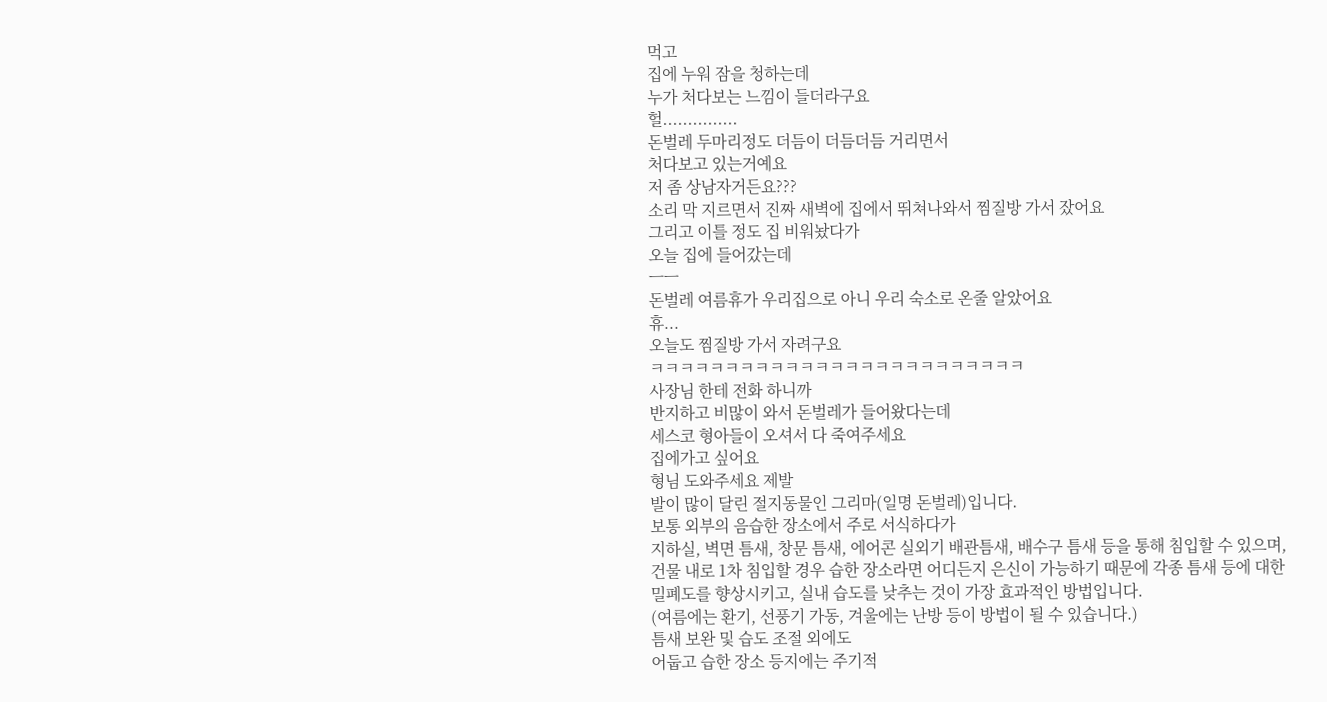먹고
집에 누워 잠을 청하는데
누가 처다보는 느낌이 들더라구요
헐...............
돈벌레 두마리정도 더듬이 더듬더듬 거리면서
처다보고 있는거예요
저 좀 상남자거든요???
소리 막 지르면서 진짜 새벽에 집에서 뛰쳐나와서 찜질방 가서 잤어요
그리고 이틀 정도 집 비워놨다가
오늘 집에 들어갔는데
ㅡㅡ
돈벌레 여름휴가 우리집으로 아니 우리 숙소로 온줄 알았어요
휴...
오늘도 찜질방 가서 자려구요
ㅋㅋㅋㅋㅋㅋㅋㅋㅋㅋㅋㅋㅋㅋㅋㅋㅋㅋㅋㅋㅋㅋㅋㅋㅋ
사장님 한테 전화 하니까
반지하고 비많이 와서 돈벌레가 들어왔다는데
세스코 형아들이 오셔서 다 죽여주세요
집에가고 싶어요
형님 도와주세요 제발
발이 많이 달린 절지동물인 그리마(일명 돈벌레)입니다.
보통 외부의 음습한 장소에서 주로 서식하다가
지하실, 벽면 틈새, 창문 틈새, 에어콘 실외기 배관틈새, 배수구 틈새 등을 통해 침입할 수 있으며,
건물 내로 1차 침입할 경우 습한 장소라면 어디든지 은신이 가능하기 때문에 각종 틈새 등에 대한
밀폐도를 향상시키고, 실내 습도를 낮추는 것이 가장 효과적인 방법입니다.
(여름에는 환기, 선풍기 가동, 겨울에는 난방 등이 방법이 될 수 있습니다.)
틈새 보완 및 습도 조절 외에도
어둡고 습한 장소 등지에는 주기적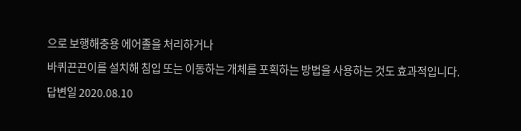으로 보행해충용 에어졸을 처리하거나
바퀴끈끈이를 설치해 침입 또는 이동하는 개체를 포획하는 방법을 사용하는 것도 효과적입니다.
답변일 2020.08.10